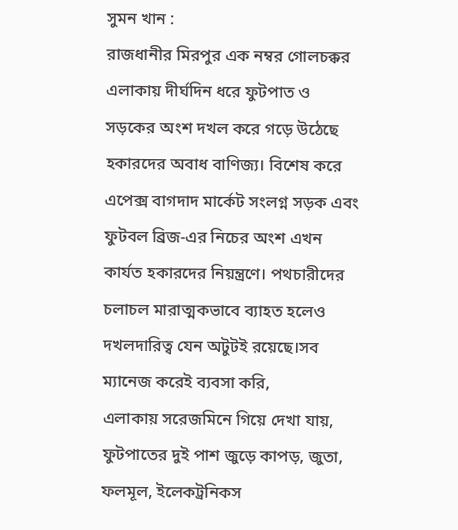সুমন খান :
রাজধানীর মিরপুর এক নম্বর গোলচক্কর এলাকায় দীর্ঘদিন ধরে ফুটপাত ও সড়কের অংশ দখল করে গড়ে উঠেছে হকারদের অবাধ বাণিজ্য। বিশেষ করে এপেক্স বাগদাদ মার্কেট সংলগ্ন সড়ক এবং ফুটবল ব্রিজ-এর নিচের অংশ এখন কার্যত হকারদের নিয়ন্ত্রণে। পথচারীদের চলাচল মারাত্মকভাবে ব্যাহত হলেও দখলদারিত্ব যেন অটুটই রয়েছে।সব ম্যানেজ করেই ব্যবসা করি,
এলাকায় সরেজমিনে গিয়ে দেখা যায়, ফুটপাতের দুই পাশ জুড়ে কাপড়, জুতা, ফলমূল, ইলেকট্রনিকস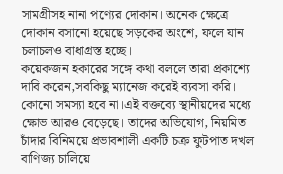সামগ্রীসহ নানা পণ্যের দোকান। অনেক ক্ষেত্রে দোকান বসানো হয়েছে সড়কের অংশে, ফলে যান চলাচলও বাধাগ্রস্ত হচ্ছে।
কয়েকজন হকারের সঙ্গে কথা বললে তারা প্রকাশ্যে দাবি করেন,সবকিছু ম্যানেজ করেই ব্যবসা করি। কোনো সমস্যা হবে না।এই বক্তব্যে স্থানীয়দের মধ্যে ক্ষোভ আরও বেড়েছে। তাদের অভিযোগ, নিয়মিত চাঁদার বিনিময়ে প্রভাবশালী একটি চক্র ফুটপাত দখল বাণিজ্য চালিয়ে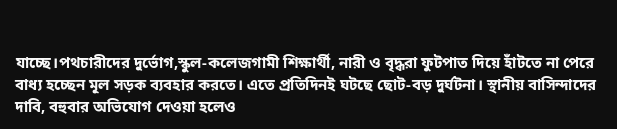যাচ্ছে।পথচারীদের দুর্ভোগ,স্কুল-কলেজগামী শিক্ষার্থী, নারী ও বৃদ্ধরা ফুটপাত দিয়ে হাঁটতে না পেরে বাধ্য হচ্ছেন মূল সড়ক ব্যবহার করতে। এতে প্রতিদিনই ঘটছে ছোট-বড় দুর্ঘটনা। স্থানীয় বাসিন্দাদের দাবি, বহুবার অভিযোগ দেওয়া হলেও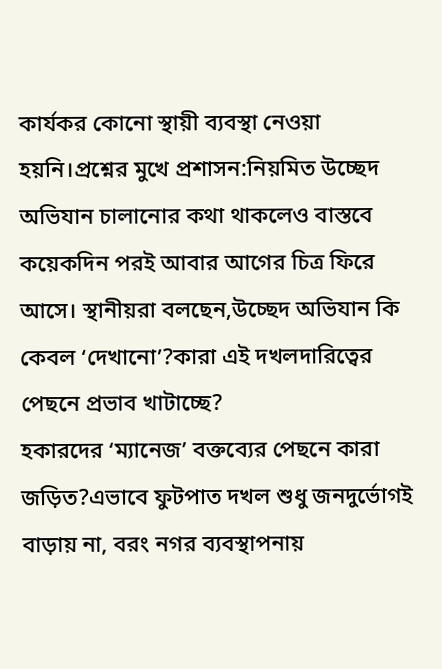কার্যকর কোনো স্থায়ী ব্যবস্থা নেওয়া হয়নি।প্রশ্নের মুখে প্রশাসন:নিয়মিত উচ্ছেদ অভিযান চালানোর কথা থাকলেও বাস্তবে কয়েকদিন পরই আবার আগের চিত্র ফিরে আসে। স্থানীয়রা বলছেন,উচ্ছেদ অভিযান কি কেবল ‘দেখানো’?কারা এই দখলদারিত্বের পেছনে প্রভাব খাটাচ্ছে?
হকারদের ‘ম্যানেজ’ বক্তব্যের পেছনে কারা জড়িত?এভাবে ফুটপাত দখল শুধু জনদুর্ভোগই বাড়ায় না, বরং নগর ব্যবস্থাপনায়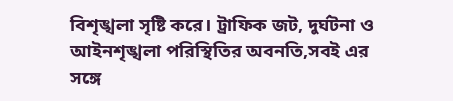বিশৃঙ্খলা সৃষ্টি করে। ট্রাফিক জট, দুর্ঘটনা ও আইনশৃঙ্খলা পরিস্থিতির অবনতি,সবই এর সঙ্গে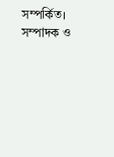সম্পর্কিত।
সম্পাদক ও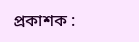প্রকাশক :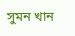সুমন খান